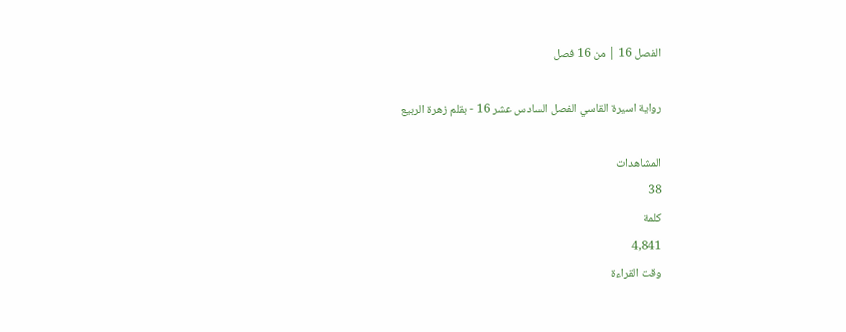الفصل 16 | من 16 فصل

رواية اسيرة القاسي الفصل السادس عشر 16 - بقلم زهرة الربيع

المشاهدات
38
كلمة
4,841
وقت القراءة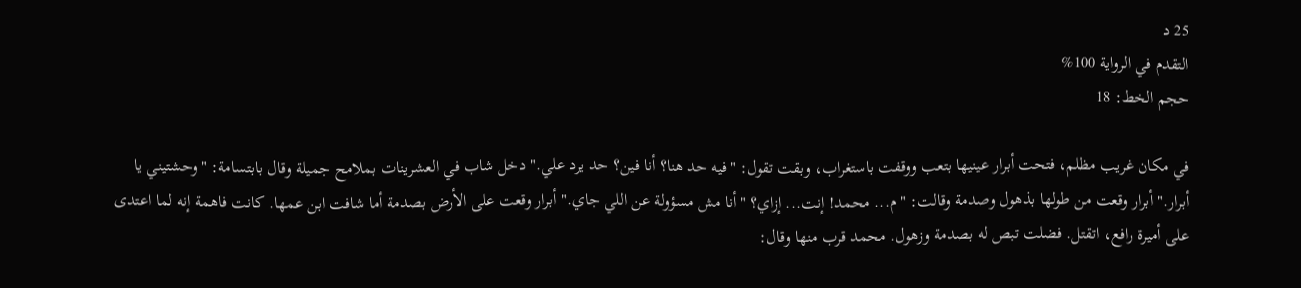25 د
التقدم في الرواية 100%
حجم الخط: 18

في مكان غريب مظلم، فتحت أبرار عينيها بتعب ووقفت باستغراب، وبقت تقول: "فيه حد هنا؟ أنا فين؟ حد يرد علي." دخل شاب في العشرينات بملامح جميلة وقال بابتسامة: "وحشتيني يا أبرار." أبرار وقعت من طولها بذهول وصدمة وقالت: "م... محمد! إنت... إزاي؟ "أنا مش مسؤولة عن اللي جاي." أبرار وقعت على الأرض بصدمة أما شافت ابن عمها. كانت فاهمة إنه لما اعتدى على أميرة رافع، اتقتل. فضلت تبص له بصدمة وزهول. محمد قرب منها وقال: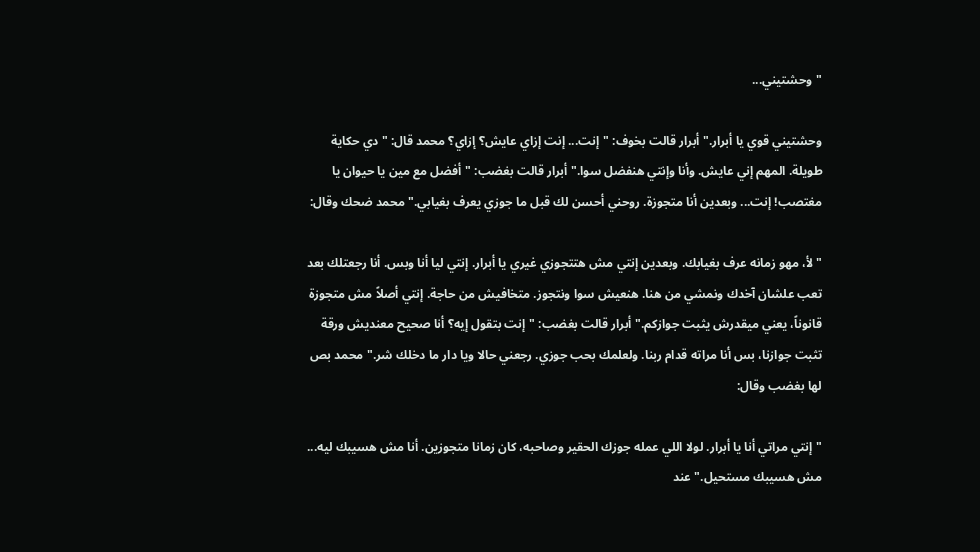"وحشتيني...

وحشتيني قوي يا أبرار." أبرار قالت بخوف: "إنت... إنت إزاي عايش؟ إزاي؟ محمد قال: "دي حكاية طويلة. المهم إني عايش. وأنا وإنتي هنفضل سوا." أبرار قالت بغضب: "أفضل مع مين يا حيوان يا مغتصب! إنت... وبعدين أنا متجوزة. روحني أحسن لك قبل ما جوزي يعرف بغيابي." محمد ضحك وقال:

"لأ، مهو زمانه عرف بغيابك. وبعدين إنتي مش هتتجوزي غيري يا أبرار. إنتي ليا أنا وبس. أنا رجعتلك بعد تعب علشان آخدك ونمشي من هنا. هنعيش سوا ونتجوز. متخافيش من حاجة. إنتي أصلاً مش متجوزة قانوناً، يعني ميقدرش يثبت جوازكم." أبرار قالت بغضب: "إنت بتقول إيه؟ أنا صحيح معنديش ورقة تثبت جوازنا، بس أنا مراته قدام ربنا. ولعلمك بحب جوزي. رجعني حالا ويا دار ما دخلك شر." محمد بص لها بغضب وقال:

"إنتي مراتي أنا يا أبرار. لولا اللي عمله جوزك الحقير وصاحبه، كان زمانا متجوزين. أنا مش هسيبك ليه... مش هسيبك مستحيل." عند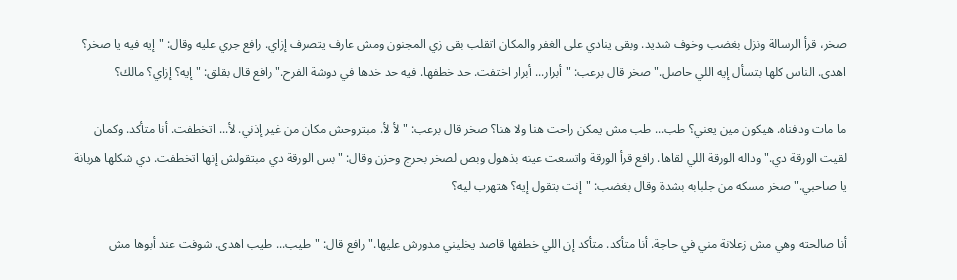صخر، قرأ الرسالة ونزل بغضب وخوف شديد. وبقى ينادي على الغفر والمكان اتقلب بقى زي المجنون ومش عارف يتصرف إزاي. رافع جري عليه وقال: "إيه فيه يا صخر؟ اهدى. الناس كلها بتسأل إيه اللي حاصل." صخر قال برعب: "أبرار... أبرار اختفت. حد خطفها. فيه حد خدها في دوشة الفرح." رافع قال بقلق: "إيه؟ إزاي؟ مالك؟

ما مات ودفناه. هيكون مين يعني؟ طب... طب مش يمكن راحت هنا ولا هنا؟ صخر قال برعب: "لأ لأ. مبتروحش مكان من غير إذني. لأ... اتخطفت. أنا متأكد. وكمان لقيت الورقة دي." وداله الورقة اللي لقاها. رافع قرأ الورقة واتسعت عينه بذهول وبص لصخر بحرج وحزن وقال: "بس الورقة دي مبتقولش إنها اتخطفت. دي شكلها هربانة يا صاحبي." صخر مسكه من جلبابه بشدة وقال بغضب: "إنت بتقول إيه؟ هتهرب ليه؟

أنا صالحته وهي مش زعلانة مني في حاجة. أنا متأكد. متأكد إن اللي خطفها قاصد يخليني مدورش عليها." رافع قال: "طيب... طيب اهدى. شوفت عند أبوها مش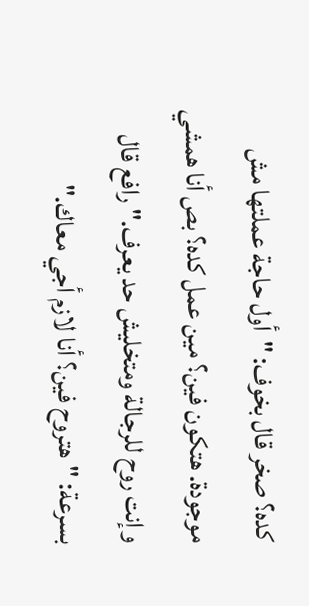كده؟ صخر قال بخوف: "أول حاجة عملتها مش موجودة. هتكون فين؟ مين عمل كده؟ بص أنا همشي وإنت روح للرجالة ومتخليش حد يعرف." رافع قال بسرعة: "هتروح فين؟ أنا لازم أجي معاك."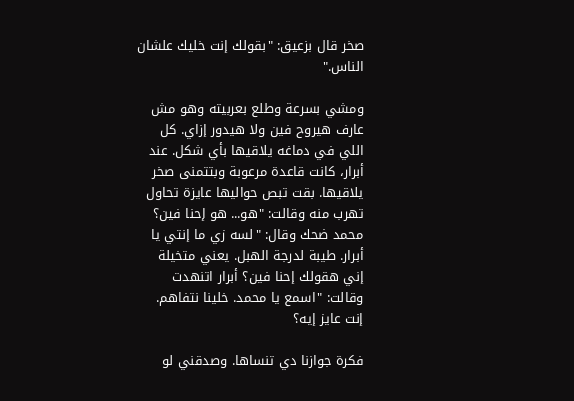صخر قال بزعيق: "بقولك إنت خليك علشان الناس."

ومشي بسرعة وطلع بعربيته وهو مش عارف هيروح فين ولا هيدور إزاي. كل اللي في دماغه يلاقيها بأي شكل. عند أبرار، كانت قاعدة مرعوبة وبتتمنى صخر يلاقيها. بقت تبص حواليها عايزة تحاول تهرب منه وقالت: "هو... هو إحنا فين؟ محمد ضحك وقال: "لسه زي ما إنتي يا أبرار. طيبة لدرجة الهبل. يعني متخيلة إني هقولك إحنا فين؟ أبرار اتنهدت وقالت: "اسمع يا محمد. خلينا نتفاهم. إنت عايز إيه؟

فكرة جوازنا دي تنساها. وصدقني لو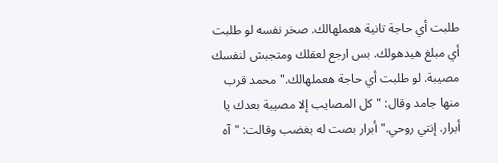طلبت أي حاجة تانية هعملهالك. صخر نفسه لو طلبت أي مبلغ هيدهولك. بس ارجع لعقلك ومتجبش لنفسك مصيبة. لو طلبت أي حاجة هعملهالك." محمد قرب منها جامد وقال: "كل المصايب إلا مصيبة بعدك يا أبرار. إنتي روحي." أبرار بصت له بغضب وقالت: "آه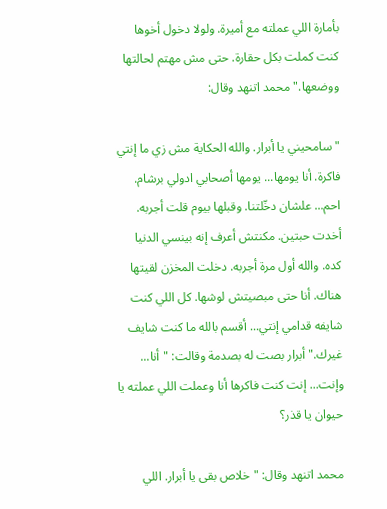بأمارة اللي عملته مع أميرة. ولولا دخول أخوها كنت كملت بكل حقارة. حتى مش مهتم لحالتها ووضعها." محمد اتنهد وقال:

"سامحيني يا أبرار. والله الحكاية مش زي ما إنتي فاكرة. أنا يومها... يومها أصحابي ادولي برشام. احم... علشان دخّلتنا. وقبلها بيوم قلت أجربه. أخدت حبتين. مكنتش أعرف إنه بينسي الدنيا كده. والله أول مرة أجربه. دخلت المخزن لقيتها هناك. أنا حتى مبصيتش لوشها. كل اللي كنت شايفه قدامي إنتي... أقسم بالله ما كنت شايف غيرك." أبرار بصت له بصدمة وقالت: "أنا... وإنت... إنت كنت فاكرها أنا وعملت اللي عملته يا حيوان يا قذر؟

محمد اتنهد وقال: "خلاص بقى يا أبرار. اللي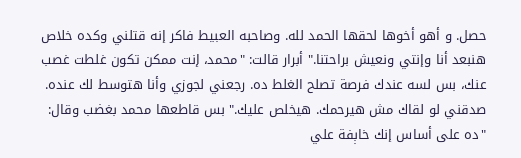حصل. و أهو أخوها لحقها الحمد لله. وصاحبه العبيط فاكر إنه قتلني وكده خلاص هنبعد أنا وإنتي ونعيش براحتنا." أبرار قالت: "محمد، إنت ممكن تكون غلطت غصب عنك، بس لسه عندك فرصة تصلح الغلط ده. رجعني لجوزي وأنا هتوسط لك عنده. صدقني لو لقاك مش هيرحمك. هيخلص عليك." بس قاطعها محمد بغضب وقال: "ده على أساس إنك خاېفة علي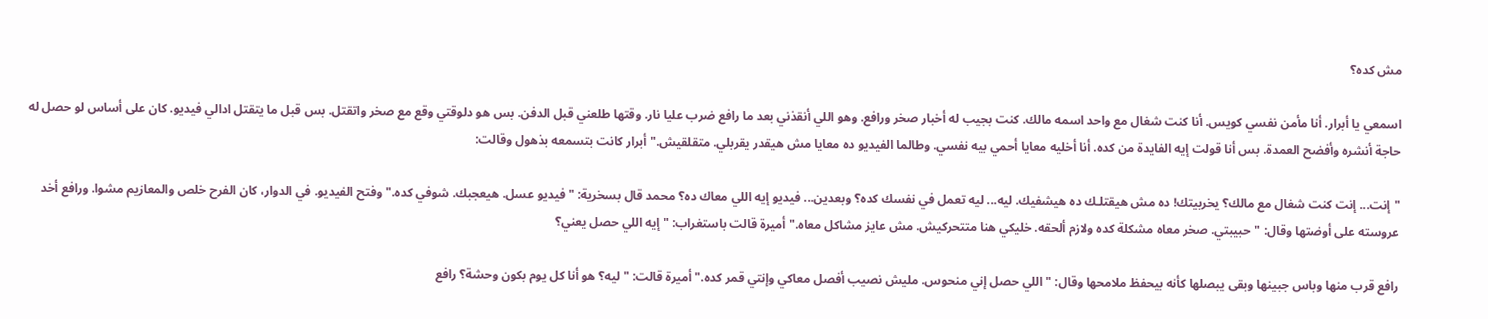مش كده؟

اسمعي يا أبرار. أنا مأمن نفسي كويس. أنا كنت شغال مع واحد اسمه مالك. كنت بجيب له أخبار صخر ورافع. وهو اللي أنقذني بعد ما رافع ضرب عليا نار. وقتها طلعني قبل الدفن. بس هو دلوقتي وقع مع صخر واتقتل. بس قبل ما يتقتل ادالي فيديو. كان على أساس لو حصل له حاجة أنشره وأفضح العمدة. بس أنا قولت إيه الفايدة من كده. أنا أخليه معايا أحمي بيه نفسي. وطالما الفيديو ده معايا مش هيقدر يقربلي. متقلقيش." أبرار كانت بتسمعه بذهول وقالت:

"إنت... إنت كنت شغال مع مالك؟ يخربيتك! ده مش هيقتلـك ده هيشفيك. ليه... ليه تعمل في نفسك كده؟ وبعدين... فيديو إيه اللي معاك ده؟ محمد قال بسخرية: "فيديو عسل. هيعجبك. شوفي كده." وفتح الفيديو. في الدوار، كان الفرح خلص والمعازيم مشوا. ورافع أخد عروسته على أوضتها وقال: "حبيبتي. صخر معاه مشكلة كده ولازم ألحقه. خليكي هنا متتحركيش. مش عايز مشاكل معاه." أميرة قالت باستغراب: "إيه اللي حصل يعني؟

رافع قرب منها وباس جبينها وبقى يبصلها كأنه بيحفظ ملامحها وقال: "اللي حصل إني منحوس. مليش نصيب أفصل معاكي وإنتي قمر كده." أميرة قالت: "ليه؟ هو أنا كل يوم بكون وحشة؟ رافع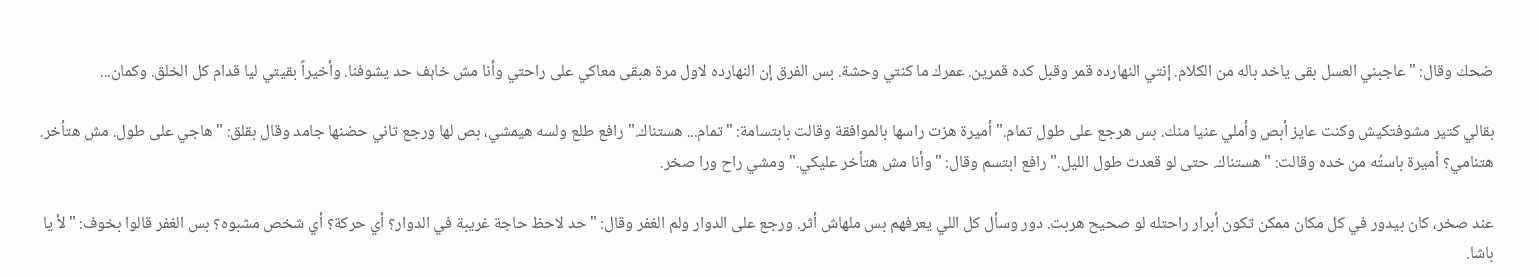ضحك وقال: "عاجبني العسل بقى ياخد باله من الكلام. إنتي النهارده قمر وقبل كده قمرين. عمرك ما كنتي وحشة. بس الفرق إن النهارده لاول مرة هبقى معاكي على راحتي وأنا مش خاېف حد يشوفنا. وأخيراً بقيتي ليا قدام كل الخلق. وكمان...

بقالي كتير مشوفتكيش وكنت عايز أبص وأملي عنيا منك. بس هرجع على طول تمام." أميرة هزت راسها بالموافقة وقالت بابتسامة: "تمام... هستناك." رافع طلع ولسه هيمشي، بص لها ورجع تاني حضنها جامد وقال بقلق: "هاجي على طول. مش هتأخر. هتنامي؟ أميرة باستُه من خده وقالت: "هستناك. حتى لو قعدت طول الليل." رافع ابتسم وقال: "وأنا مش هتأخر عليكي." ومشي راح ورا صخر.

عند صخر، كان بيدور في كل مكان ممكن تكون أبرار راحتله لو صحيح هربت. دور وسأل كل اللي يعرفهم بس ملهاش أثر. ورجع على الدوار ولم الغفر وقال: "حد لاحظ حاجة غريبة في الدوار؟ أي حركة؟ أي شخص مشبوه؟ بس الغفر قالوا بخوف: "لأ يا باشا.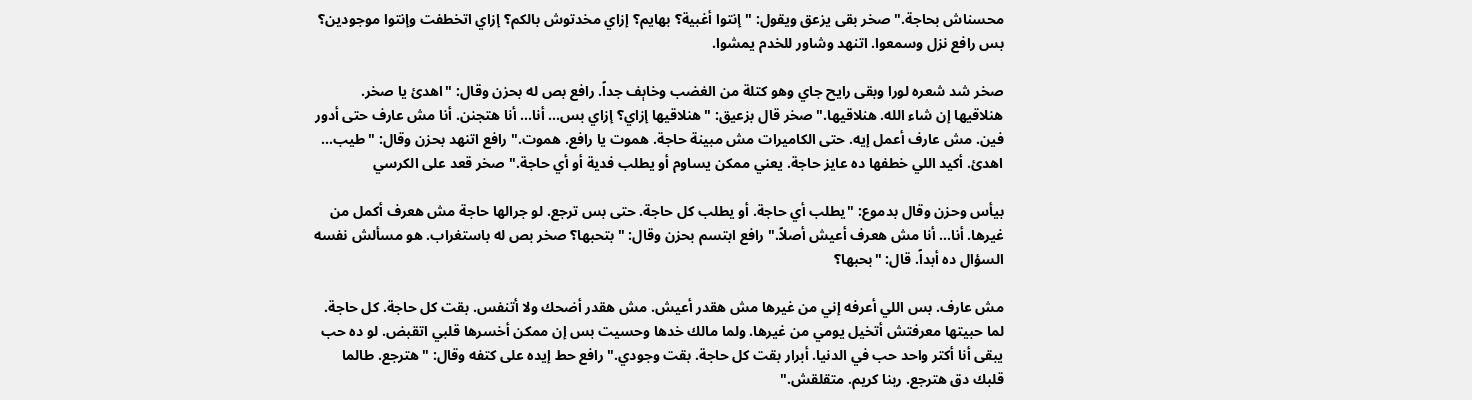محسناش بحاجة." صخر بقى يزعق ويقول: "إنتوا أغبية؟ بهايم؟ إزاي مخدتوش بالكم؟ إزاي اتخطفت وإنتوا موجودين؟ بس رافع نزل وسمعوا. اتنهد وشاور للخدم يمشوا.

صخر شد شعره لورا وبقى رايح جاي وهو كتلة من الغضب وخاېف جداً. رافع بص له بحزن وقال: "اهدئ يا صخر. هنلاقيها إن شاء الله. هنلاقيها." صخر قال بزعيق: "هنلاقيها إزاي؟ إزاي بس... أنا... أنا هتجنن. أنا مش عارف حتى أدور فين. مش عارف أعمل إيه. حتى الكاميرات مش مبينة حاجة. هموت يا رافع. هموت." رافع اتنهد بحزن وقال: "طيب... اهدئ. أكيد اللي خطفها ده عايز حاجة. يعني ممكن يساوم أو يطلب فدية أو أي حاجة." صخر قعد على الكرسي

بيأس وحزن وقال بدموع: "يطلب أي حاجة. أو يطلب كل حاجة. حتى بس ترجع. لو جرالها حاجة مش هعرف أكمل من غيرها. أنا... أنا مش هعرف أعيش أصلاً." رافع ابتسم بحزن وقال: "بتحبها؟ صخر بص له باستغراب. هو مسألش نفسه السؤال ده أبداً. قال: "بحبها؟

مش عارف. بس اللي أعرفه إني من غيرها مش هقدر أعيش. مش هقدر أضحك ولا أتنفس. بقت كل حاجة. كل حاجة. لما حبيتها معرفتش أتخيل يومي من غيرها. ولما مالك خدها وحسيت بس إن ممكن أخسرها قلبي اتقبض. لو ده حب يبقى أنا أكتر واحد حب في الدنيا. أبرار بقت كل حاجة. بقت وجودي." رافع حط إيده على كتفه وقال: "هترجع. طالما قلبك دق هترجع. ربنا كريم. متقلقش."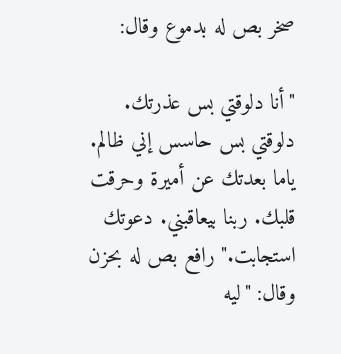صخر بص له بدموع وقال:

"أنا دلوقتي بس عذرتك. دلوقتي بس حاسس إني ظالم. ياما بعدتك عن أميرة وحرقت قلبك. ربنا بيعاقبني. دعوتك استجابت." رافع بص له بحزن وقال: "ليه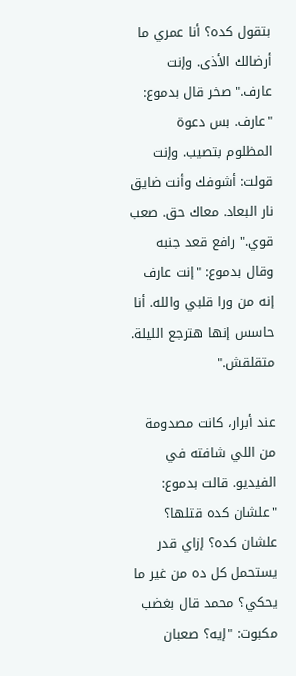بتقول كده؟ أنا عمري ما أرضالك الأذى. وإنت عارف." صخر قال بدموع: "عارف. بس دعوة المظلوم بتصيب. وإنت قولت: أشوفك وأنت ضايق نار البعاد. معاك حق. صعب قوي." رافع قعد جنبه وقال بدموع: "إنت عارف إنه من ورا قلبي والله. أنا حاسس إنها هترجع الليلة. متقلقش."

عند أبرار، كانت مصدومة من اللي شافته في الفيديو. قالت بدموع: "علشان كده قتلها؟ علشان كده؟ إزاي قدر يستحمل كل ده من غير ما يحكي؟ محمد قال بغضب مكبوت: "إيه؟ صعبان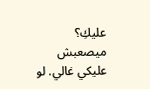عليكِ؟ ميصعبش عليكي غالي. لو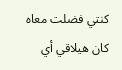كنتي فضلت معاه كان هيلاقي أي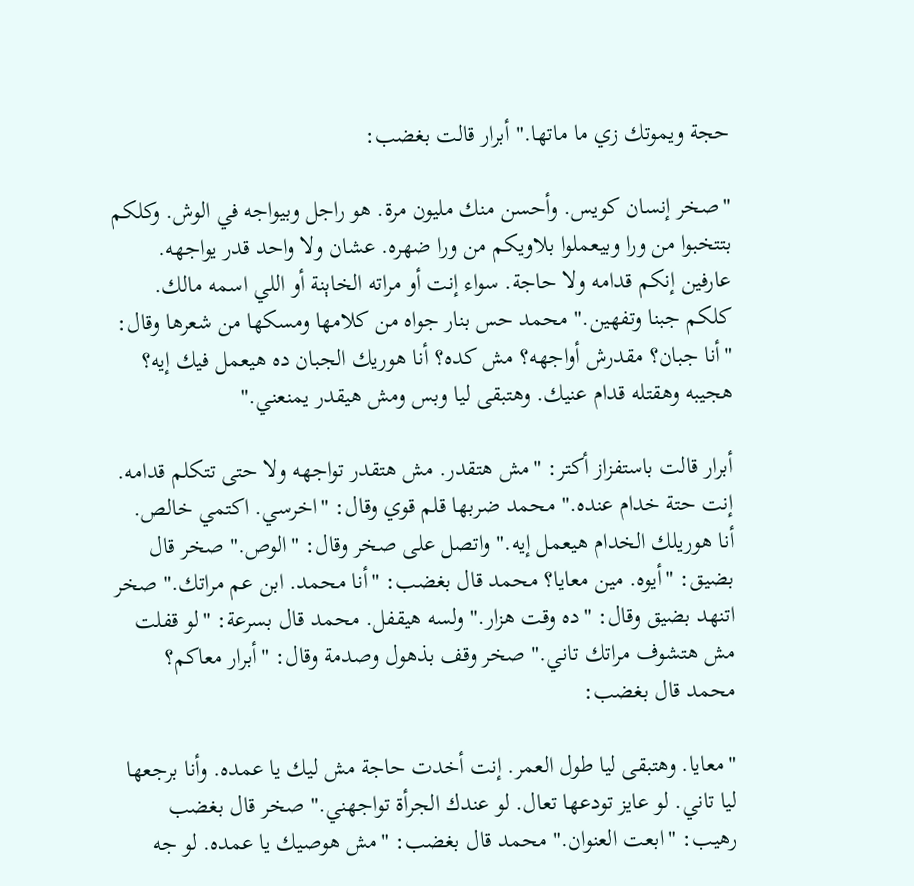حجة ويموتك زي ما ماتها." أبرار قالت بغضب:

"صخر إنسان كويس. وأحسن منك مليون مرة. هو راجل وبيواجه في الوش. وكلكم بتتخبوا من ورا وبيعملوا بلاويكم من ورا ضهره. عشان ولا واحد قدر يواجهه. عارفين إنكم قدامه ولا حاجة. سواء إنت أو مراته الخاېنة أو اللي اسمه مالك. كلكم جبنا وتفهين." محمد حس بنار جواه من كلامها ومسكها من شعرها وقال: "أنا جبان؟ مقدرش أواجهه؟ مش كده؟ أنا هوريك الجبان ده هيعمل فيك إيه؟ هجيبه وهقتله قدام عنيك. وهتبقى ليا وبس ومش هيقدر يمنعني."

أبرار قالت باستفزاز أكتر: "مش هتقدر. مش هتقدر تواجهه ولا حتى تتكلم قدامه. إنت حتة خدام عنده." محمد ضربها قلم قوي وقال: "اخرسي. اكتمي خالص. أنا هوريلك الخدام هيعمل إيه." واتصل على صخر وقال: "الوص." صخر قال بضيق: "أيوه. مين معايا؟ محمد قال بغضب: "أنا محمد. ابن عم مراتك." صخر اتنهد بضيق وقال: "ده وقت هزار." ولسه هيقفل. محمد قال بسرعة: "لو قفلت مش هتشوف مراتك تاني." صخر وقف بذهول وصدمة وقال: "أبرار معاكم؟ محمد قال بغضب:

"معايا. وهتبقى ليا طول العمر. إنت أخدت حاجة مش ليك يا عمده. وأنا برجعها ليا تاني. لو عايز تودعها تعال. لو عندك الجرأة تواجهني." صخر قال بغضب رهيب: "ابعت العنوان." محمد قال بغضب: "مش هوصيك يا عمده. لو جه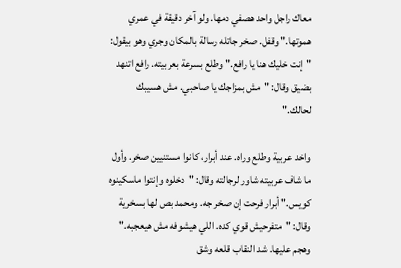معاك راجل واحد هصفي دمها. ولو آخر دقيقة في عمري هموتها." وقفل. صخر جاتله رسالة بالمكان وجري وهو بيقول: "إنت خليك هنا يا رافع." وطلع بسرعة بعربيته. رافع اتنهد بضيق وقال: "مش بمزاجك يا صاحبي. مش هسيبك لحالك."

واخد عربية وطلع وراه. عند أبرار، كانوا مستنيين صخر. وأول ما شاف عربيته شاور لرجالته وقال: "دخلوه وإنتوا ماسكينوه كويس." أبرار فرحت إن صخر جه. ومحمد بص لها بسخرية وقال: "متفرحيش قوي كده. اللي هيشوفه مش هيعجبه." وهجم عليها. شد النقاب قلعه وشق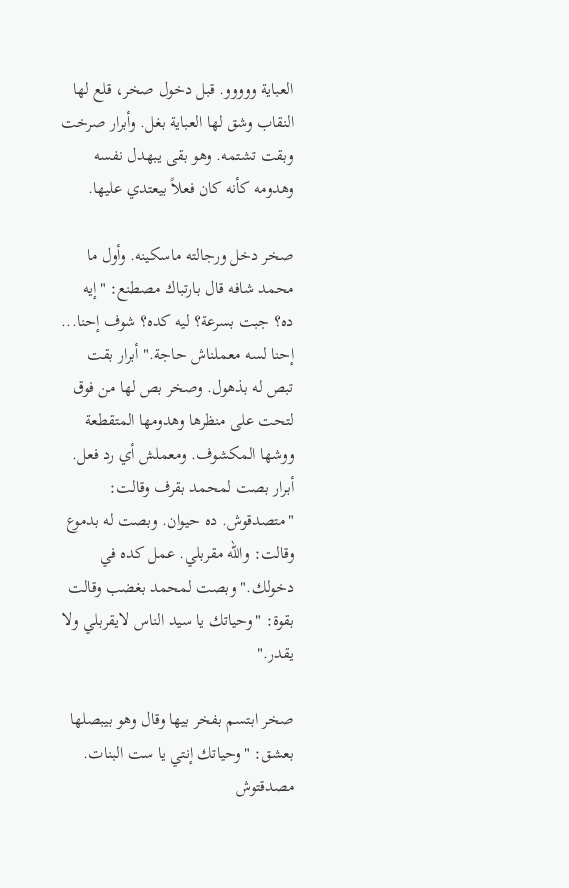العباية ووووو. قبل دخول صخر، قلع لها النقاب وشق لها العباية بغل. وأبرار صرخت وبقت تشتمه. وهو بقى يبهدل نفسه وهدومه كأنه كان فعلاً بيعتدي عليها.

صخر دخل ورجالته ماسكينه. وأول ما محمد شافه قال بارتباك مصطنع: "إيه ده؟ جبت بسرعة؟ ليه كده؟ شوف إحنا... إحنا لسه معملناش حاجة." أبرار بقت تبص له بذهول. وصخر بص لها من فوق لتحت على منظرها وهدومها المتقطعة ووشها المكشوف. ومعملش أي رد فعل. أبرار بصت لمحمد بقرف وقالت: "متصدقوش. ده حيوان. وبصت له بدموع وقالت: والله مقربلي. عمل كده في دخولك." وبصت لمحمد بغضب وقالت بقوة: "وحياتك يا سيد الناس لايقربلي ولا يقدر."

صخر ابتسم بفخر بيها وقال وهو بيبصلها بعشق: "وحياتك إنتي يا ست البنات. مصدقتوش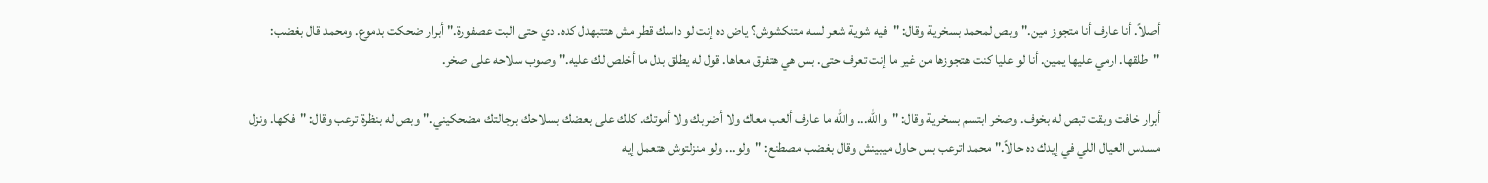أصلاً. أنا عارف أنا متجوز مين." وبص لمحمد بسخرية وقال: "فيه شوية شعر لسه متنكشوش؟ ياض ده إنت لو داسك قطر مش هتتبهدل كده. دي حتى البت عصفورة." أبرار ضحكت بدموع. ومحمد قال بغضب: "طلقها. ارمي عليها يمين. أنا لو عليا كنت هتجوزها من غير ما إنت تعرف حتى. بس هي هتفرق معاها. قول له يطلق بدل ما أخلص لك عليه." وصوب سلاحه على صخر.

أبرار خافت وبقت تبص له بخوف. وصخر ابتسم بسخرية وقال: "والله... والله ما عارف ألعب معاك ولا أضربك ولا أموتك. كلك على بعضك بسلاحك برجالتك مضحكيني." وبص له بنظرة ترعب وقال: "فكها. ونزل مسدس العيال اللي في إيدك ده حالاً." محمد اترعب بس حاول ميبينش وقال بغضب مصطنع: "ولو... ولو منزلتوش هتعمل إيه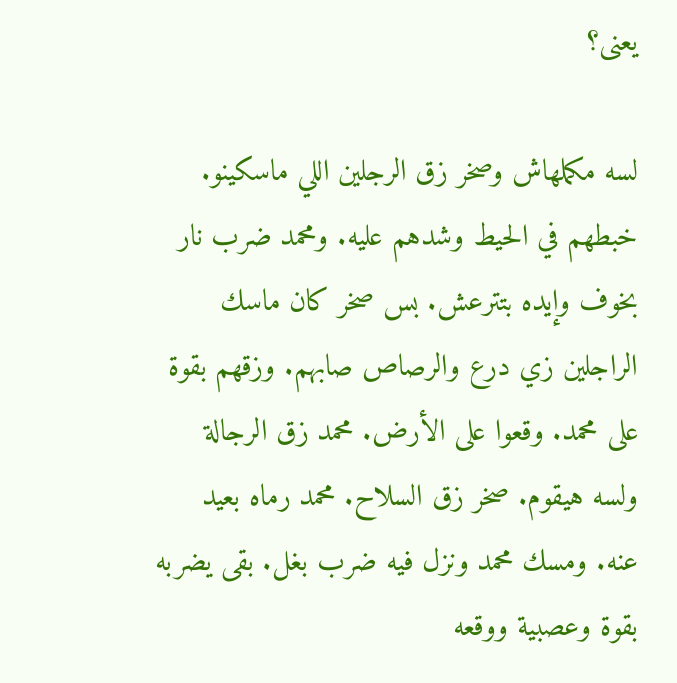يعنى؟

لسه مكملهاش وصخر زق الرجلين اللي ماسكينو. خبطهم في الحيط وشدهم عليه. ومحمد ضرب نار بخوف وإيده بتترعش. بس صخر كان ماسك الراجلين زي درع والرصاص صابهم. وزقهم بقوة على محمد. وقعوا على الأرض. محمد زق الرجالة ولسه هيقوم. صخر زق السلاح. محمد رماه بعيد عنه. ومسك محمد ونزل فيه ضرب بغل. بقى يضربه بقوة وعصبية ووقعه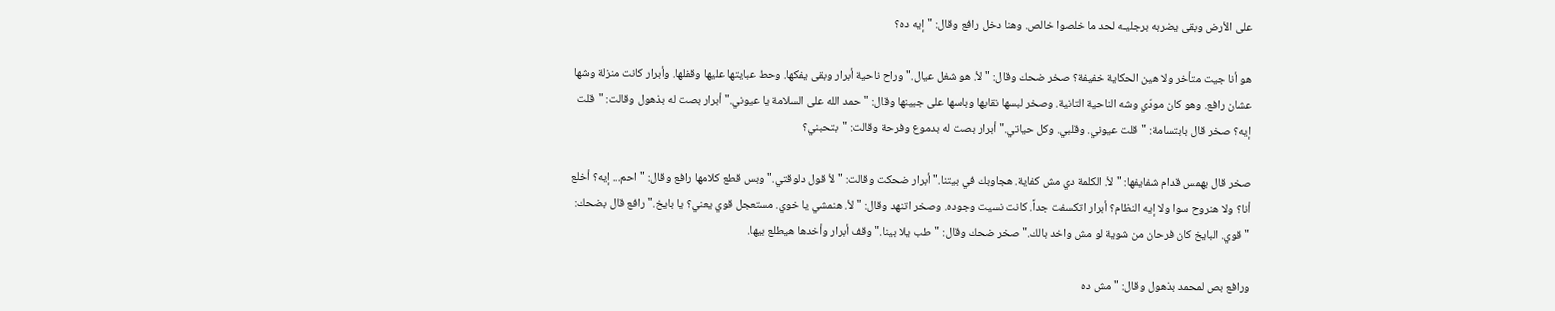على الأرض وبقى يضربه برجليـه لحد ما خلصوا خالص. وهنا دخل رافع وقال: "إيه ده؟

هو أنا جيت متأخر ولا هين الحكاية خفيفة؟ صخر ضحك وقال: "لأ. هو شغل عيال." وراح ناحية أبرار وبقى يفكها. وحط عبايتها عليها وقفلها. وأبرار كانت منزلة وشها عشان رافع. وهو كان مودّي وشه الناحية التانية. وصخر لبسها نقابها وباسها على جبينها وقال: "حمد الله على السلامة يا عيوني." أبرار بصت له بذهول وقالت: "قلت إيه؟ صخر قال بابتسامة: "قلت عيوني. وقلبي. وكل حياتي." أبرار بصت له بدموع وفرحة وقالت: "بتحبني؟

صخر قال بهمس قدام شفايفها: "لأ. الكلمة دي مش كفاية. هجاوبك في بيتنا." أبرار ضحكت وقالت: "لأ قول دلوقتي." وبس قطع كلامها رافع وقال: "احم... إيه؟ أخلع أنا؟ ولا هنروح سوا ولا إيه النظام؟ أبرار اتكسفت جداً. كانت نسيت وجوده. وصخر اتنهد وقال: "لأ. هنمشي يا خوي. مستعجل قوي يعني؟ يا بايخ." رافع قال بضحك: "قوي. البايخ كان فرحان من شوية لو مش واخد بالك." صخر ضحك وقال: "طب يلا بينا." وقف أبرار وأخدها هيطلع بيها.

ورافع بص لمحمد بذهول وقال: "مش ده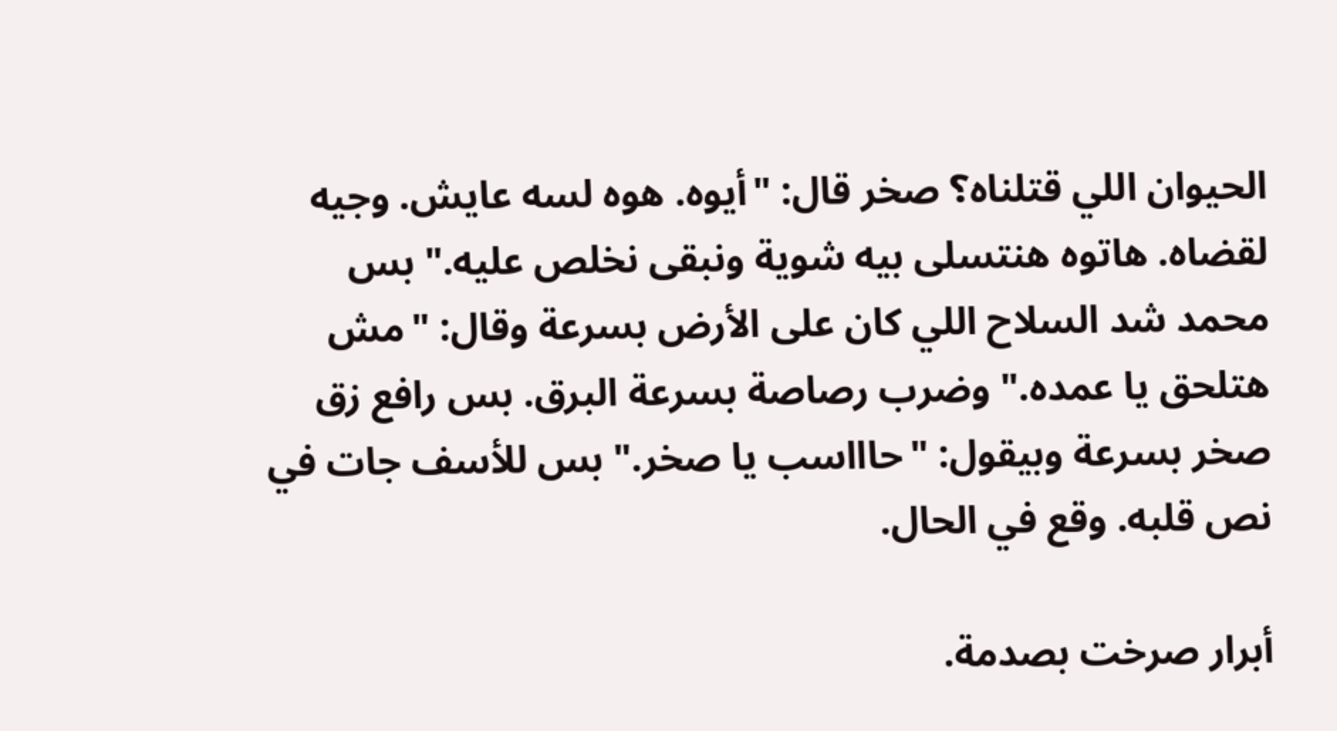الحيوان اللي قتلناه؟ صخر قال: "أيوه. هوه لسه عايش. وجيه لقضاه. هاتوه هنتسلى بيه شوية ونبقى نخلص عليه." بس محمد شد السلاح اللي كان على الأرض بسرعة وقال: "مش هتلحق يا عمده." وضرب رصاصة بسرعة البرق. بس رافع زق صخر بسرعة وبيقول: "حاااسب يا صخر." بس للأسف جات في نص قلبه. وقع في الحال.

أبرار صرخت بصدمة.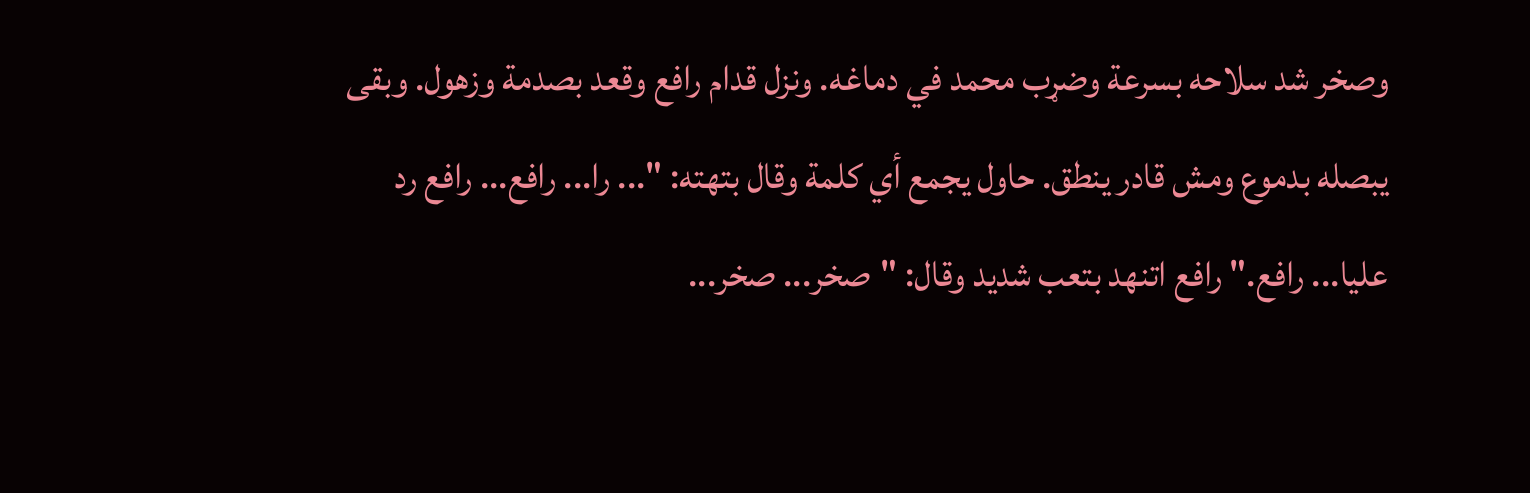وصخر شد سلاحه بسرعة وضړب محمد في دماغه. ونزل قدام رافع وقعد بصدمة وزهول. وبقى يبصله بدموع ومش قادر ينطق. حاول يجمع أي كلمة وقال بتهته: "... را... رافع... رافع رد عليا... رافع." رافع اتنهد بتعب شديد وقال: "صخر... صخر...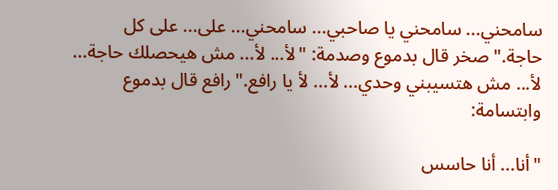سامحني... سامحني يا صاحبي... سامحني... على... على كل حاجة." صخر قال بدموع وصدمة: "لأ... لأ... مش هيحصلك حاجة... لأ... مش هتسيبني وحدي... لأ... لأ يا رافع." رافع قال بدموع وابتسامة:

"أنا... أنا حاسس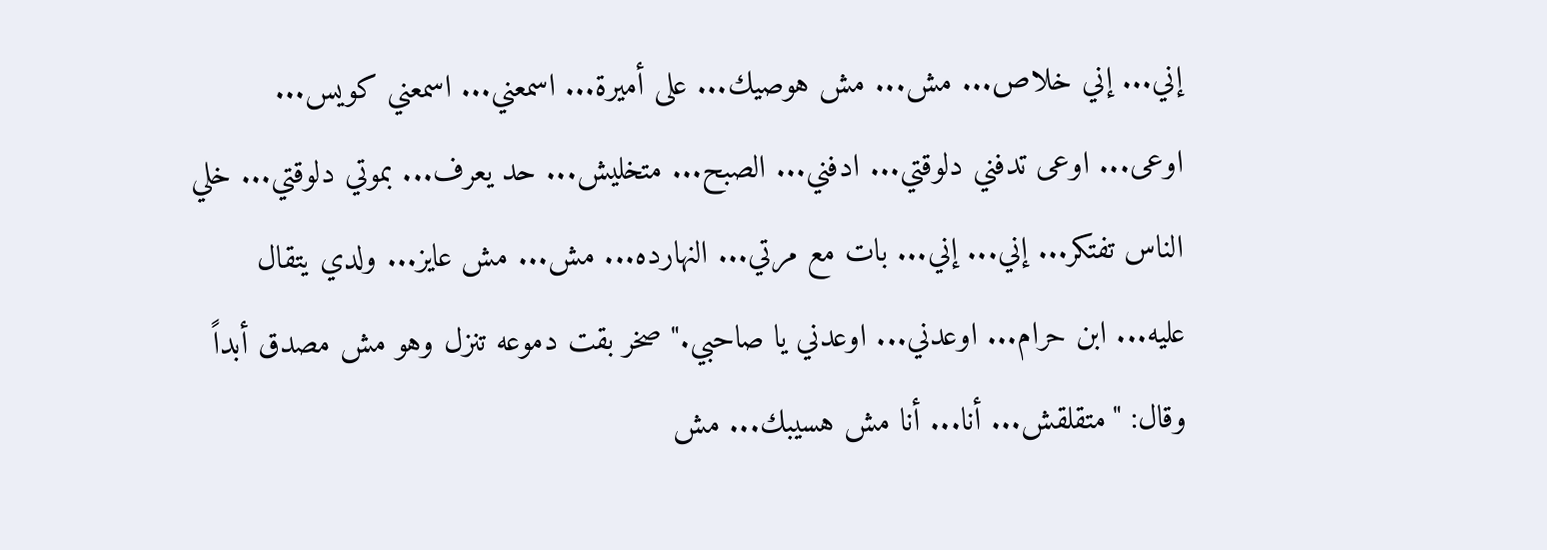إني... إني خلاص... مش... مش هوصيك... على أميرة... اسمعني... اسمعني كويس... اوعى... اوعى تدفني دلوقتي... ادفني... الصبح... متخليش... حد يعرف... بموتي دلوقتي... خلي الناس تفتكر... إني... إني... بات مع مرتي... النهارده... مش... مش عايز... ولدي يتقال عليه... ابن حرام... اوعدني... اوعدني يا صاحبي." صخر بقت دموعه تنزل وهو مش مصدق أبداً وقال: "متقلقش... أنا... أنا مش هسيبك... مش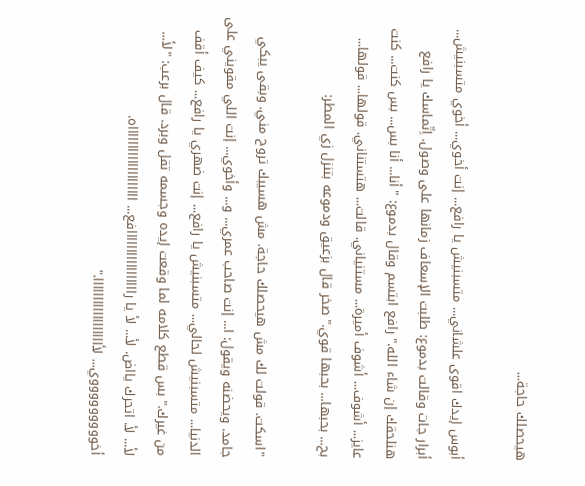هيحصلك حاجة...

أبوس إيدك اقوى علشاني... متسبنيش يا رافع... إنت أخوي... أخوي متسبنيش... أبرار جات وقالت بدموع: طلبت الإسعاف زمانها على وصول. اِتّماسك يا رافع هنلحقك إن شاء الله." رافع ابتسم وقال بدموع: "أنا... أنا بس... بس كنت... كنت عايز... أشوف... أشوف أميرة... مستنياني. قالت... هتستناني. قولها... قولها... بح... بحبها... بحبها قوي." صخر قال بزعيق ودموعه بتنزل زي المطر:

"اسكت. قولت لك مش هيحصلك حاجة. مش هسيبك تروح مني. وبقى يبكي جامد. ويحضنه ويقول: ا... إنت صاحب عمري... و... وأخوي... إنت اللي مقويني على الدنيا... متسبنيش لحالي... متسبنيش يا رافع... إنت ضهري يا رافع... كيف أقف من غيرك." بس قطع كلامه لما وقعت إيده وجسمه تقل وبرد. قال برعب: "لأ... لأ... لأ. اتحرك يااض. لأ... لأ يا رااااااااااااااااافع... ااااااااااااااااااااه. أخوووووووووي... لأاااااااااااااااااا."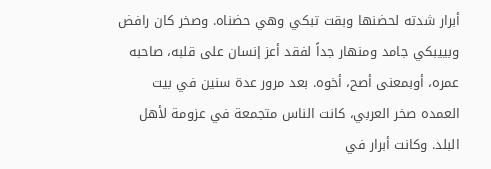أبرار شدته لحضنها وبقت تبكي وهي حضناه. وصخر كان رافض وبييبكي جامد ومنهار جداً لفقد أعز إنسان على قلبه، صاحبه عمره، أوبمعنى أصح، أخوه. بعد مرور عدة سنين في بيت العمده صخر العربي، كانت الناس متجمعة في عزومة لأهل البلد. وكانت أبرار في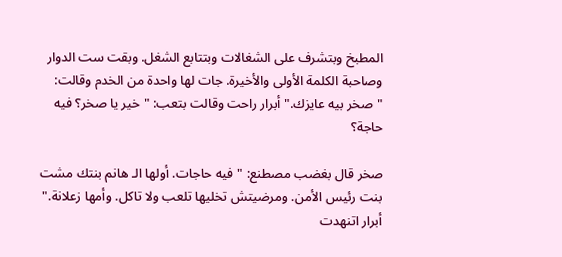المطبخ وبتشرف على الشغالات وبتتابع الشغل. وبقت ست الدوار وصاحبة الكلمة الأولى والأخيرة. جات لها واحدة من الخدم وقالت: "صخر بيه عايزك." أبرار راحت وقالت بتعب: "خير يا صخر؟ فيه حاجة؟

صخر قال بغضب مصطنع: "فيه حاجات. أولها الـ هانم بنتك مشت بنت رئيس الأمن. ومرضيتش تخليها تلعب ولا تاكل. وأمها زعلانة." أبرار اتنهدت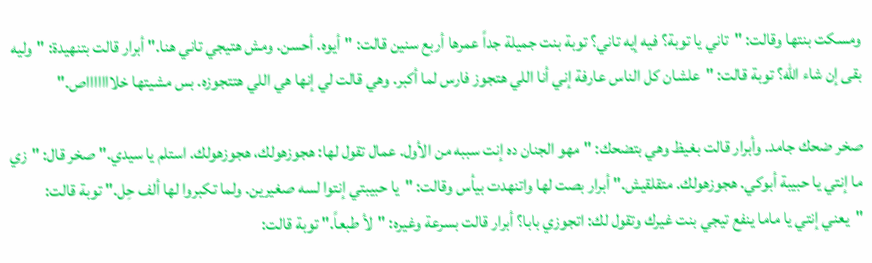ومسكت بنتها وقالت: "تاني يا توبة؟ فيه إيه تاني؟ توبة بنت جميلة جداً عمرها أربع سنين قالت: "أيوه. أحسن. ومش هتيجي تاني هنا." أبرار قالت بتنهيدة: "وليه بقى إن شاء الله؟ توبة قالت: "علشان كل الناس عارفة إني أنا اللي هتجوز فارس لما أكبر. وهي قالت لي إنها هي اللي هتتجوزه. بس مشيتها خلاااااااص."

صخر ضحك جامد. وأبرار قالت بغيظ وهي بتضحك: "مهو الجنان ده إنت سببه من الأول. عمال تقول لها: هجوزهولك، هجوزهولك. استلم يا سيدي." صخر قال: "زي ما إنتي يا حبيبة أبوكي. هجوزهولك. متقلقيش." أبرار بصت لها واتنهدت بيأس وقالت: "يا حبيبتي إنتوا لسه صغيرين. ولما تكبروا لها ألف حِل." توبة قالت: "يعني إنتي يا ماما ينفع تيجي بنت غيرك وتقول لك: اتجوزي بابا؟ أبرار قالت بسرعة وغيره: "لأ طبعاً." توبة قالت: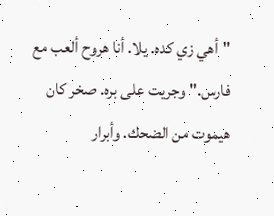"أهي زي كده. يلا. أنا هروح ألعب مع فارس." وجريت على بره. صخر كان هيموت من الضحك. وأبرار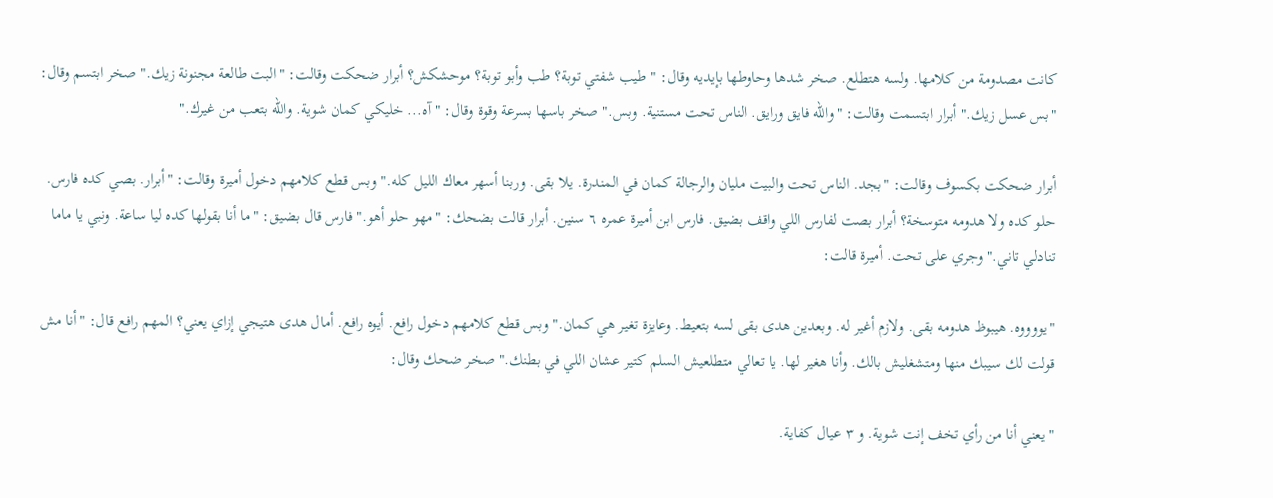كانت مصدومة من كلامها. ولسه هتطلع. صخر شدها وحاوطها بإيديه وقال: "طيب شفتي توبة؟ طب وأبو توبة؟ موحشكش؟ أبرار ضحكت وقالت: "البت طالعة مجنونة زيك." صخر ابتسم وقال: "بس عسل زيك." أبرار ابتسمت وقالت: "والله فايق ورايق. الناس تحت مستنية. وبس." صخر باسها بسرعة وقوة وقال: "آه... خليكي كمان شوية. والله بتعب من غيرك."

أبرار ضحكت بكسوف وقالت: "بجد. الناس تحت والبيت مليان والرجالة كمان في المندرة. يلا بقى. وربنا أسهر معاك الليل كله." وبس قطع كلامهم دخول أميرة وقالت: "أبرار. بصي كده فارس. حلو كده ولا هدومه متوسخة؟ أبرار بصت لفارس اللي واقف بضيق. فارس ابن أميرة عمره ٦ سنين. أبرار قالت بضحك: "مهو حلو أهو." فارس قال بضيق: "ما أنا بقولها كده ليا ساعة. ونبي يا ماما تنادلي تاني." وجري على تحت. أميرة قالت:

"يووووه. هيبوظ هدومه بقى. ولازم أغير له. وبعدين هدى بقى لسه بتعيط. وعايزة تغير هي كمان." وبس قطع كلامهم دخول رافع. أيوه رافع. أمال هدى هتيجي إزاي يعني؟ المهم رافع قال: "أنا مش قولت لك سيبك منها ومتشغليش بالك. وأنا هغير لها. يا تعالي متطلعيش السلم كتير عشان اللي في بطنك." صخر ضحك وقال:

"يعني أنا من رأي تخف إنت شوية. و ٣ عيال كفاية.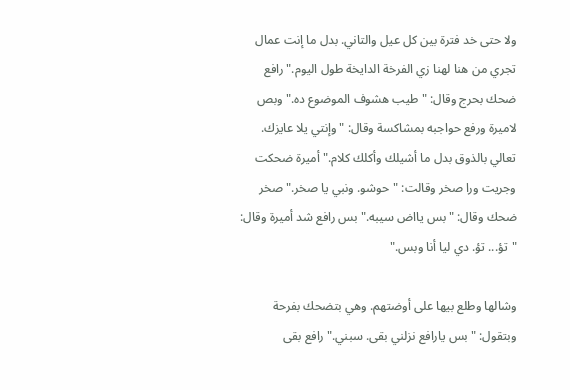ولا حتى خد فترة بين كل عيل والتاني. بدل ما إنت عمال تجري من هنا لهنا زي الفرخة الدايخة طول اليوم." رافع ضحك بحرج وقال: "طيب هشوف الموضوع ده." وبص لاميرة ورفع حواجبه بمشاكسة وقال: "وإنتي يلا عايزك. تعالي بالذوق بدل ما أشيلك وأكلك كلام." أميرة ضحكت وجريت ورا صخر وقالت: "حوشو. ونبي يا صخر." صخر ضحك وقال: "بس يااض سيبه." بس رافع شد أميرة وقال: "تؤ... تؤ. دي ليا أنا وبس."

وشالها وطلع بيها على أوضتهم. وهي بتضحك بفرحة وبتقول: "بس يارافع نزلني بقى. سبني." رافع بقى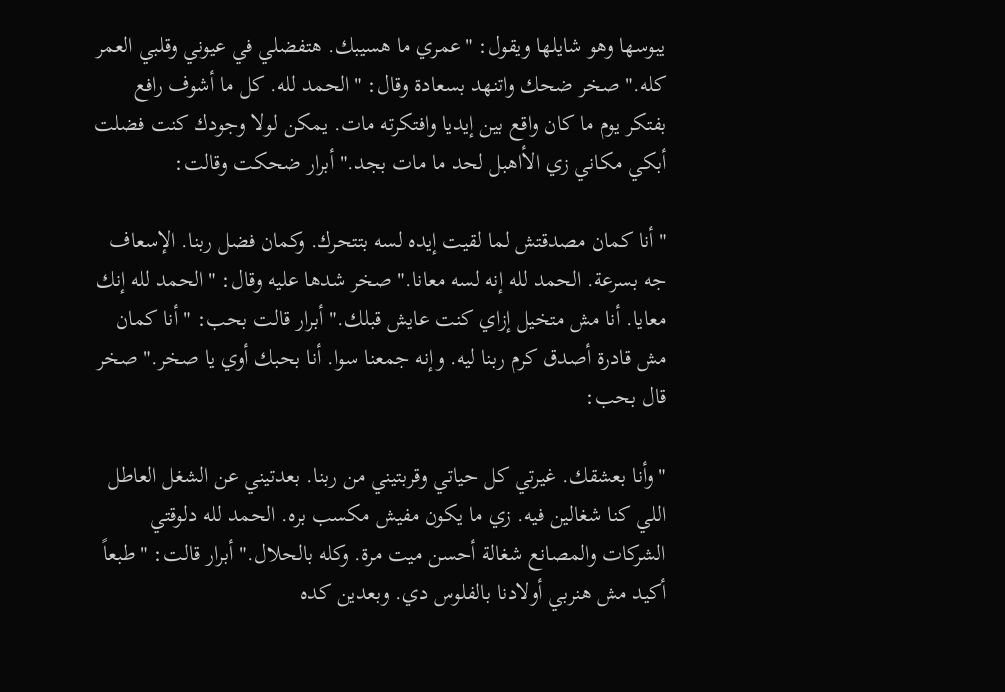يبوسها وهو شايلها ويقول: "عمري ما هسيبك. هتفضلي في عيوني وقلبي العمر كله." صخر ضحك واتنهد بسعادة وقال: "الحمد لله. كل ما أشوف رافع بفتكر يوم ما كان واقع بين إيديا وافتكرته مات. يمكن لولا وجودك كنت فضلت أبكي مكاني زي الأاهبل لحد ما مات بجد." أبرار ضحكت وقالت:

"أنا كمان مصدقتش لما لقيت إيده لسه بتتحرك. وكمان فضل ربنا. الإسعاف جه بسرعة. الحمد لله إنه لسه معانا." صخر شدها عليه وقال: "الحمد لله إنك معايا. أنا مش متخيل إزاي كنت عايش قبلك." أبرار قالت بحب: "أنا كمان مش قادرة أصدق كرم ربنا ليه. وإنه جمعنا سوا. أنا بحبك أوي يا صخر." صخر قال بحب:

"وأنا بعشقك. غيرتي كل حياتي وقربتيني من ربنا. بعدتيني عن الشغل العاطل اللي كنا شغالين فيه. زي ما يكون مفيش مكسب بره. الحمد لله دلوقتي الشركات والمصانع شغالة أحسن ميت مرة. وكله بالحلال." أبرار قالت: "طبعاً أكيد مش هنربي أولادنا بالفلوس دي. وبعدين كده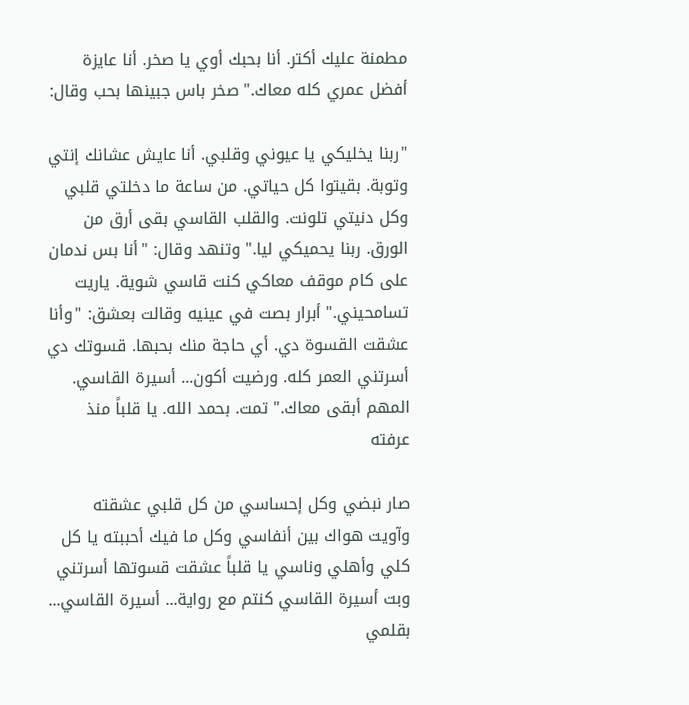مطمنة عليك أكتر. أنا بحبك أوي يا صخر. أنا عايزة أفضل عمري كله معاك." صخر باس جبينها بحب وقال:

"ربنا يخليكي يا عيوني وقلبي. أنا عايش عشانك إنتي وتوبة. بقيتوا كل حياتي. من ساعة ما دخلتي قلبي وكل دنيتي تلونت. والقلب القاسي بقى أرق من الورق. ربنا يحميكي ليا." وتنهد وقال: "أنا بس ندمان على كام موقف معاكي كنت قاسي شوية. ياريت تسامحيني." أبرار بصت في عينيه وقالت بعشق: "وأنا عشقت القسوة دي. أي حاجة منك بحبها. قسوتك دي أسرتني العمر كله. ورضيت أكون... أسيرة القاسي. المهم أبقى معاك." تمت. بحمد الله. يا قلباً منذ عرفته

صار نبضي وكل إحساسي من كل قلبي عشقته وآويت هواك بين أنفاسي وكل ما فيك أحببته يا كل كلي وأهلي وناسي يا قلباً عشقت قسوتها أسرتني وبت أسيرة القاسي كنتم مع رواية... أسيرة القاسي... بقلمي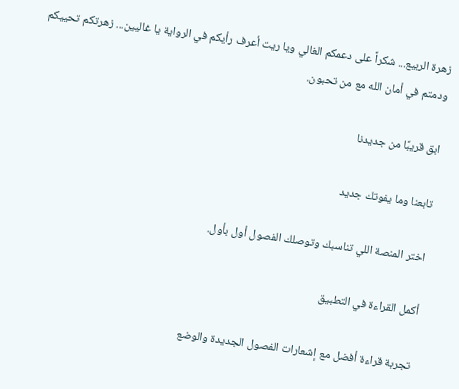زهرة الربيع... شكراً على دعمكم الغالي ويا ريت أعرف رأيكم في الرواية يا غاليين... زهرتكم تحييكم ودمتم في أمان الله مع من تحبون.

ابق قريبًا من جديدنا

تابعنا وما يفوتك جديد

اختر المنصة اللي تناسبك وتوصلك الفصول أول بأول.

أكمل القراءة في التطبيق

تجربة قراءة أفضل مع إشعارات الفصول الجديدة والوضع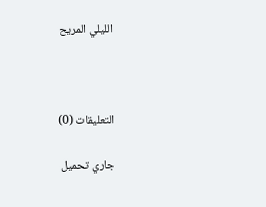الليلي المريح



التعليقات (0)

جاري تحميل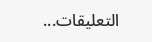التعليقات...